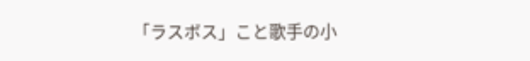「ラスボス」こと歌手の小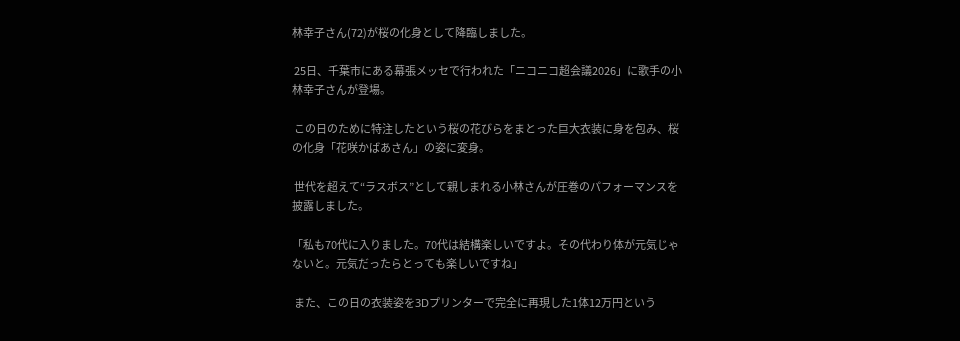林幸子さん(72)が桜の化身として降臨しました。

 25日、千葉市にある幕張メッセで行われた「ニコニコ超会議2026」に歌手の小林幸子さんが登場。

 この日のために特注したという桜の花びらをまとった巨大衣装に身を包み、桜の化身「花咲かばあさん」の姿に変身。

 世代を超えて“ラスボス”として親しまれる小林さんが圧巻のパフォーマンスを披露しました。

「私も70代に入りました。70代は結構楽しいですよ。その代わり体が元気じゃないと。元気だったらとっても楽しいですね」

 また、この日の衣装姿を3Dプリンターで完全に再現した1体12万円という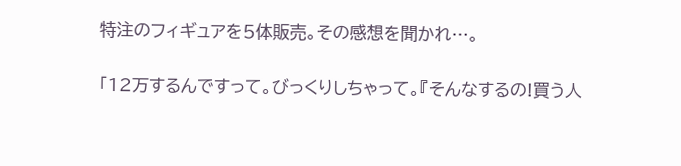特注のフィギュアを5体販売。その感想を聞かれ…。

「12万するんですって。びっくりしちゃって。『そんなするの!買う人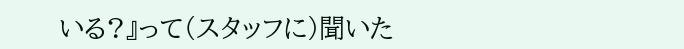いる?』って(スタッフに)聞いた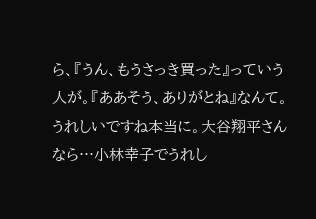ら、『うん、もうさっき買った』っていう人が。『ああそう、ありがとね』なんて。うれしいですね本当に。大谷翔平さんなら…小林幸子でうれし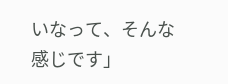いなって、そんな感じです」